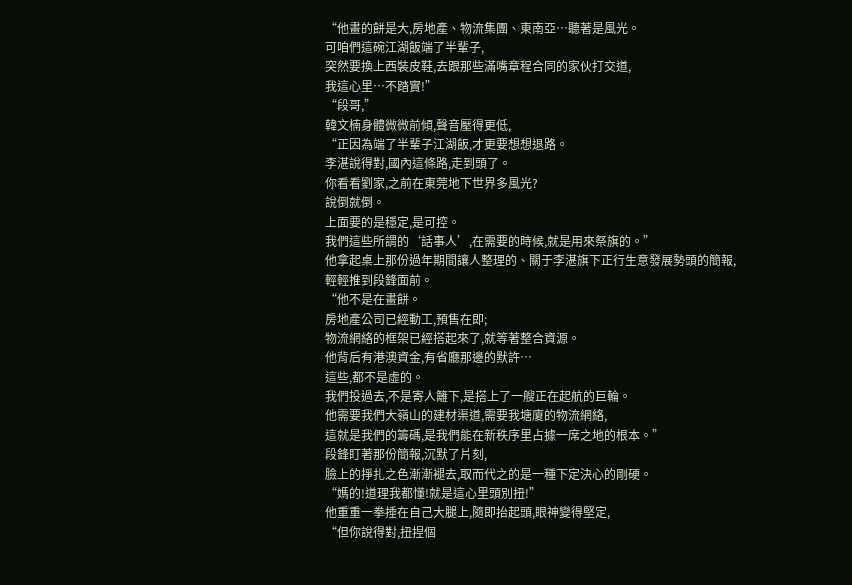“他畫的餅是大,房地產、物流集團、東南亞…聽著是風光。
可咱們這碗江湖飯端了半輩子,
突然要換上西裝皮鞋,去跟那些滿嘴章程合同的家伙打交道,
我這心里…不踏實!”
“段哥,”
韓文楠身體微微前傾,聲音壓得更低,
“正因為端了半輩子江湖飯,才更要想想退路。
李湛說得對,國內這條路,走到頭了。
你看看劉家,之前在東莞地下世界多風光?
說倒就倒。
上面要的是穩定,是可控。
我們這些所謂的‘話事人’,在需要的時候,就是用來祭旗的。”
他拿起桌上那份過年期間讓人整理的、關于李湛旗下正行生意發展勢頭的簡報,
輕輕推到段鋒面前。
“他不是在畫餅。
房地產公司已經動工,預售在即;
物流網絡的框架已經搭起來了,就等著整合資源。
他背后有港澳資金,有省廳那邊的默許…
這些,都不是虛的。
我們投過去,不是寄人籬下,是搭上了一艘正在起航的巨輪。
他需要我們大嶺山的建材渠道,需要我塘廈的物流網絡,
這就是我們的籌碼,是我們能在新秩序里占據一席之地的根本。”
段鋒盯著那份簡報,沉默了片刻,
臉上的掙扎之色漸漸褪去,取而代之的是一種下定決心的剛硬。
“媽的!道理我都懂!就是這心里頭別扭!”
他重重一拳捶在自己大腿上,隨即抬起頭,眼神變得堅定,
“但你說得對,扭捏個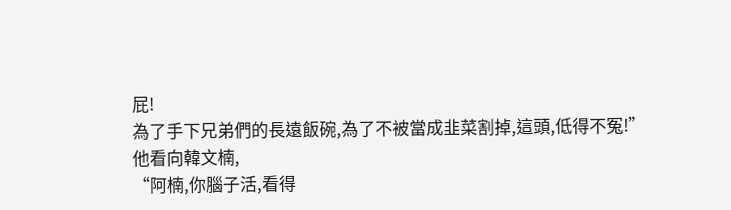屁!
為了手下兄弟們的長遠飯碗,為了不被當成韭菜割掉,這頭,低得不冤!”
他看向韓文楠,
“阿楠,你腦子活,看得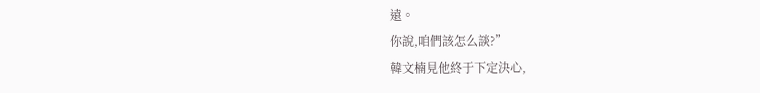遠。
你說,咱們該怎么談?”
韓文楠見他終于下定決心,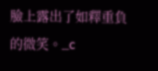臉上露出了如釋重負的微笑。_c